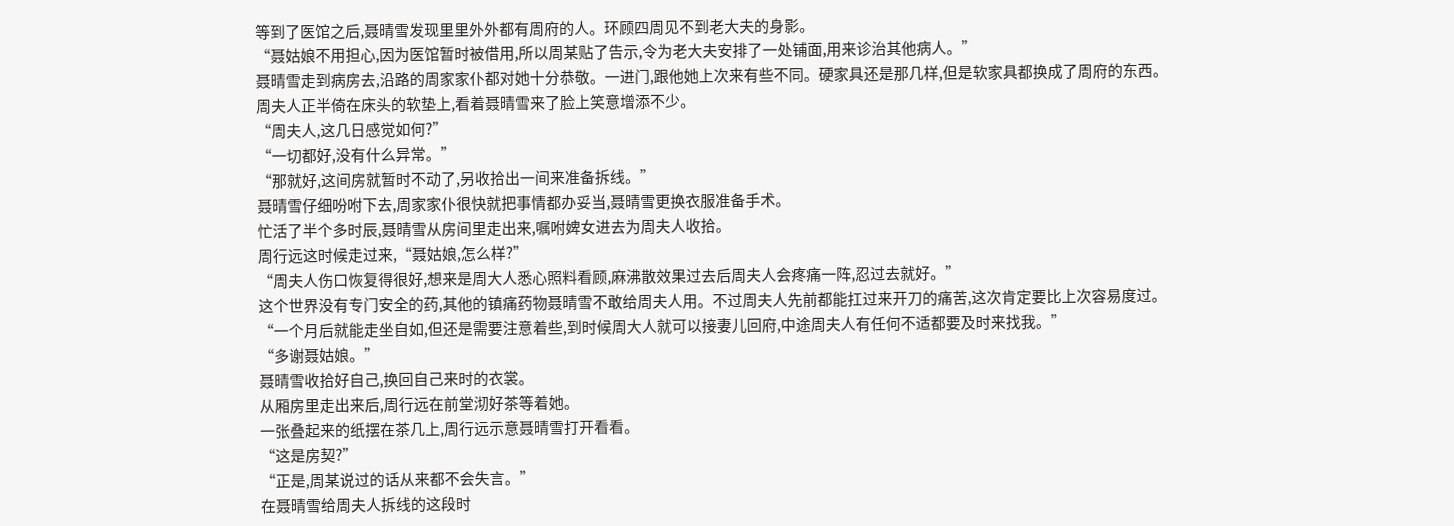等到了医馆之后,聂晴雪发现里里外外都有周府的人。环顾四周见不到老大夫的身影。
“聂姑娘不用担心,因为医馆暂时被借用,所以周某贴了告示,令为老大夫安排了一处铺面,用来诊治其他病人。”
聂晴雪走到病房去,沿路的周家家仆都对她十分恭敬。一进门,跟他她上次来有些不同。硬家具还是那几样,但是软家具都换成了周府的东西。
周夫人正半倚在床头的软垫上,看着聂晴雪来了脸上笑意增添不少。
“周夫人,这几日感觉如何?”
“一切都好,没有什么异常。”
“那就好,这间房就暂时不动了,另收拾出一间来准备拆线。”
聂晴雪仔细吩咐下去,周家家仆很快就把事情都办妥当,聂晴雪更换衣服准备手术。
忙活了半个多时辰,聂晴雪从房间里走出来,嘱咐婢女进去为周夫人收拾。
周行远这时候走过来,“聂姑娘,怎么样?”
“周夫人伤口恢复得很好,想来是周大人悉心照料看顾,麻沸散效果过去后周夫人会疼痛一阵,忍过去就好。”
这个世界没有专门安全的药,其他的镇痛药物聂晴雪不敢给周夫人用。不过周夫人先前都能扛过来开刀的痛苦,这次肯定要比上次容易度过。
“一个月后就能走坐自如,但还是需要注意着些,到时候周大人就可以接妻儿回府,中途周夫人有任何不适都要及时来找我。”
“多谢聂姑娘。”
聂晴雪收拾好自己,换回自己来时的衣裳。
从厢房里走出来后,周行远在前堂沏好茶等着她。
一张叠起来的纸摆在茶几上,周行远示意聂晴雪打开看看。
“这是房契?”
“正是,周某说过的话从来都不会失言。”
在聂晴雪给周夫人拆线的这段时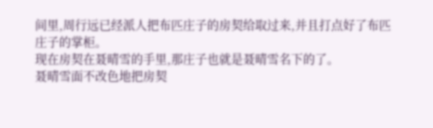间里,周行远已经派人把布匹庄子的房契给取过来,并且打点好了布匹庄子的掌柜。
现在房契在聂晴雪的手里,那庄子也就是聂晴雪名下的了。
聂晴雪面不改色地把房契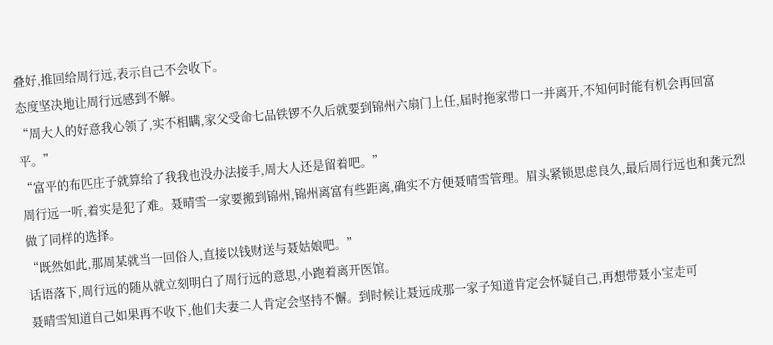叠好,推回给周行远,表示自己不会收下。
态度坚决地让周行远感到不解。
“周大人的好意我心领了,实不相瞒,家父受命七品铁锣不久后就要到锦州六扇门上任,届时拖家带口一并离开,不知何时能有机会再回富平。”
“富平的布匹庄子就算给了我我也没办法接手,周大人还是留着吧。”
周行远一听,着实是犯了难。聂晴雪一家要搬到锦州,锦州离富有些距离,确实不方便聂晴雪管理。眉头紧锁思虑良久,最后周行远也和龚元烈做了同样的选择。
“既然如此,那周某就当一回俗人,直接以钱财送与聂姑娘吧。”
话语落下,周行远的随从就立刻明白了周行远的意思,小跑着离开医馆。
聂晴雪知道自己如果再不收下,他们夫妻二人肯定会坚持不懈。到时候让聂远成那一家子知道肯定会怀疑自己,再想带聂小宝走可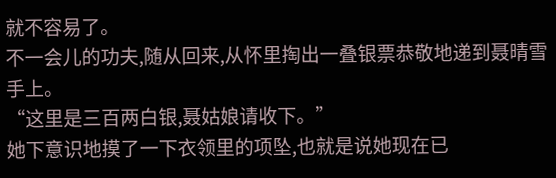就不容易了。
不一会儿的功夫,随从回来,从怀里掏出一叠银票恭敬地递到聂晴雪手上。
“这里是三百两白银,聂姑娘请收下。”
她下意识地摸了一下衣领里的项坠,也就是说她现在已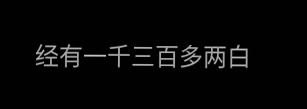经有一千三百多两白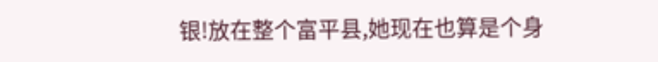银!放在整个富平县,她现在也算是个身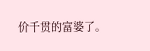价千贯的富婆了。